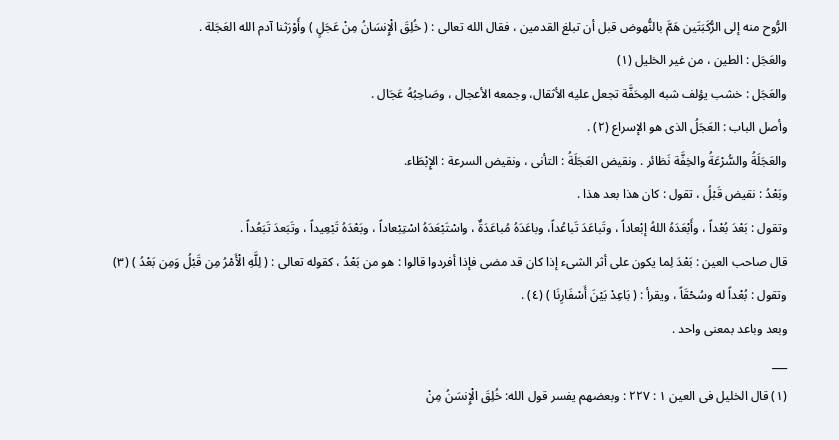الرُّوح منه إلى الرُّکَبَتَین هَمَّ بالنُّهوض قبل أن تبلغ القدمین ، فقال الله تعالى : ( خُلِقَ الْإِنسَانُ مِنْ عَجَلٍ ) وأَوْرَثنا آدم الله العَجَلة .
والعَجَل : الطین ، من غیر الخلیل (١)
والعَجَل : خشب یؤلف شبه المِحَفَّة تجعل علیه الأثقال، وجمعه الأعجال ، وصَاحِبُهُ عَجَال .
وأصل الباب : العَجَلُ الذی هو الإسراع (٢) .
والعَجَلَةُ والسُّرْعَةُ والخِفَّة نَظائر . ونقیض العَجَلَةُ : التأنی ، ونقیض السرعة : الإِبْطَاء.
وبَعْدُ : نقیض قَبْلُ ، تقول : کان هذا بعد هذا .
وتقول : بَعْدَ بُعْداً ، وأَبْعَدَهُ اللهُ إبْعاداً ، وتَباعَدَ تَباعُداً، وباعَدَهُ مُباعَدَةٌ ، واسْتَبْعَدَهُ اسْتِبْعاداً ، وبَعْدَهُ تَبْعِیداً ، وتَبَعدَ تَبَعُداً .
قال صاحب العین : بَعْدَ لِما یکون على أثر الشیء إذا کان قد مضى فإذا أفردوا قالوا : هو من بَعْدُ ، کقوله تعالى : ( لِلَّهِ الْأَمْرُ مِن قَبْلُ وَمِن بَعْدُ ) (٣) وتقول : بُعْداً له وسُحْقَاً ، ویقرأ : ( بَاعِدْ بَيْنَ أَسْفَارِنَا ) (٤) .
وبعد وباعد بمعنى واحد .
___
(١) قال الخلیل فی العین ١ : ٢٢٧ : وبعضهم یفسر قول الله: خُلِقَ الْإِنسَنُ مِنْ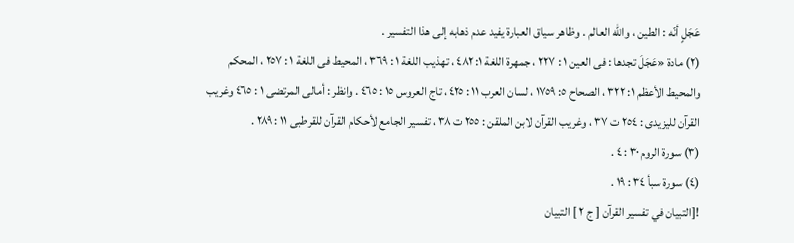عَجَلٍ أنّه : الطین ، والله العالم . وظاهر سیاق العبارة یفید عدم ذهابه إلى هذا التفسیر .
(٢) مادة «عَجَلَ تجدها : فى العین ١ : ٢٢٧ ، جمهرة اللغة ١: ٤٨٢ ، تهذیب اللغة ١ : ٣٦٩ ، المحیط فی اللغة ١ : ٢٥٧ ، المحکم والمحیط الأعظم ١: ٣٢٢ ، الصحاح ٥: ١٧٥٩ ، لسان العرب ١١ : ٤٢٥ ، تاج العروس ١٥ : ٤٦٥ . وانظر : أمالی المرتضى ١ : ٤٦٥ وغریب القرآن للیزیدی : ٢٥٤ ت ٣٧ ، وغریب القرآن لابن الملقن : ٢٥٥ ت ٣٨ ، تفسیر الجامع لأحکام القرآن للقرطبی ١١ : ٢٨٩ .
(٣) سورة الروم ٣٠ : ٤ .
(٤) سورة سبأ ٣٤ : ١٩ .
![التبيان في تفسير القرآن [ ج ٢ ] التبيان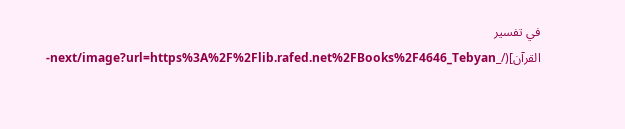في تفسير القرآن](/_next/image?url=https%3A%2F%2Flib.rafed.net%2FBooks%2F4646_Tebyan-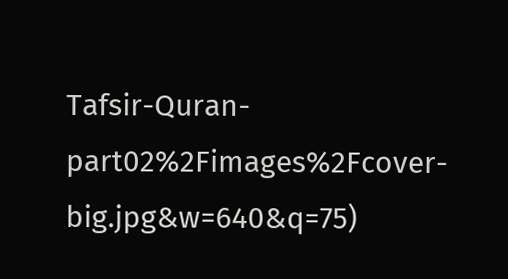Tafsir-Quran-part02%2Fimages%2Fcover-big.jpg&w=640&q=75)